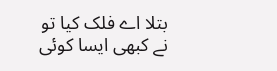بتلا اے فلک کیا تو نے کبھی ایسا کوئی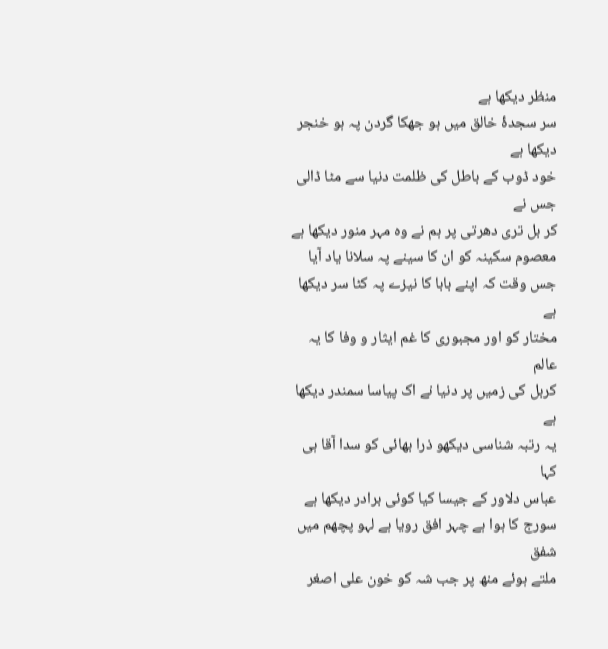منظر دیکھا ہے
سر سجدۂ خالق میں ہو جھکا گردن پہ ہو خنجر دیکھا ہے
خود ڈوب کے باطل کی ظلمت دنیا سے مٹا ڈالی جس نے
کر بل تری دھرتی پر ہم نے وہ مہر منور دیکھا ہے
معصوم سکینہ کو ان کا سینے پہ سلانا یاد آیا
جس وقت کہ اپنے بابا کا نیزے پہ کٹا سر دیکھا ہے
مختار کو اور مجبوری کا غم ایثار و وفا کا یہ عالم
کربل کی زمیں پر دنیا نے اک پیاسا سمندر دیکھا ہے
یہ رتبہ شناسی دیکھو ذرا بھائی کو سدا آقا ہی کہا
عباس دلاور کے جیسا کیا کوئی برادر دیکھا ہے
سورج کا ہوا ہے چہر افق رویا ہے لہو پچھم میں شفق
ملتے ہوئے منھ پر جب شہ کو خون علی اصغر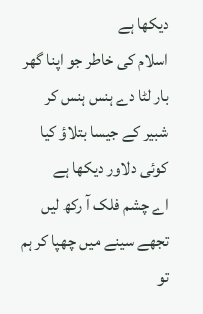دیکھا ہے
اسلام کی خاطر جو اپنا گھر بار لٹا دے ہنس ہنس کر
شبیر کے جیسا بتلاؤ کیا کوئی دلاور دیکھا ہے
اے چشم فلک آ رکھ لیں تجھے سینے میں چھپا کر ہم تو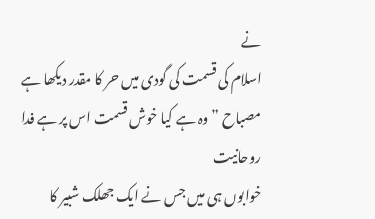نے
اسلام کی قسمت کی گودی میں حر کا مقدر دیکھا ہے
مصباح ” وہ ہے کیا خوش قسمت اس پر ہے فدا روحانیت
خوابوں ہی میں جس نے ایک جھلک شبیر کا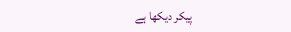پیکر دیکھا ہے